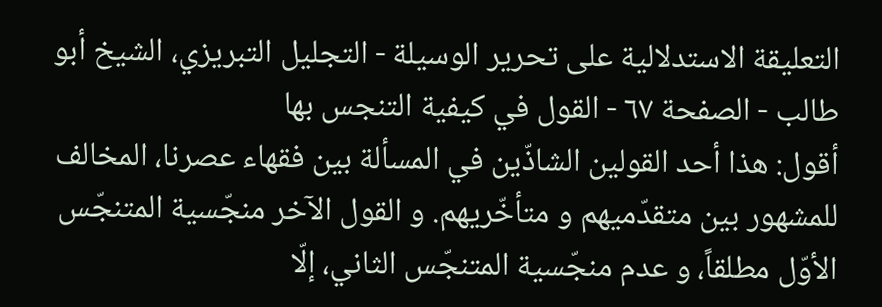التعليقة الاستدلالية على تحرير الوسيلة - التجليل التبريزي، الشيخ أبو طالب - الصفحة ٦٧ - القول في كيفية التنجس بها
أقول: هذا أحد القولين الشاذّين في المسألة بين فقهاء عصرنا، المخالف للمشهور بين متقدّميهم و متأخّريهم. و القول الآخر منجّسية المتنجّس الأوّل مطلقاً، و عدم منجّسية المتنجّس الثاني، إلّا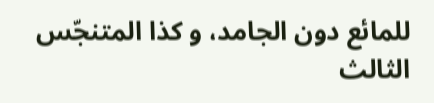للمائع دون الجامد، و كذا المتنجّس الثالث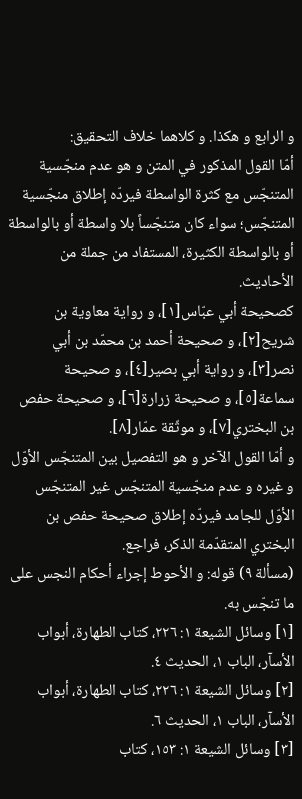و الرابع و هكذا. و كلاهما خلاف التحقيق:
أمّا القول المذكور في المتن و هو عدم منجّسية المتنجّس مع كثرة الواسطة فيردّه إطلاق منجّسية المتنجّس؛ سواء كان متنجّساً بلا واسطة أو بالواسطة أو بالواسطة الكثيرة، المستفاد من جملة من الأحاديث.
كصحيحة أبي عبّاس[١]، و رواية معاوية بن شريح[٢]، و صحيحة أحمد بن محمّد بن أبي نصر[٣]، و رواية أبي بصير[٤]، و صحيحة سماعة[٥]، و صحيحة زرارة[٦]، و صحيحة حفص بن البختري[٧]، و موثّقة عمّار[٨].
و أمّا القول الآخر و هو التفصيل بين المتنجّس الأوّل و غيره و عدم منجّسية المتنجّس غير المتنجّس الأوّل للجامد فيردّه إطلاق صحيحة حفص بن البختري المتقدّمة الذكر، فراجع.
(مسألة ٩) قوله: و الأحوط إجراء أحكام النجس على ما تنجّس به.
[١] وسائل الشيعة ١: ٢٢٦، كتاب الطهارة، أبواب الأسآر، الباب ١، الحديث ٤.
[٢] وسائل الشيعة ١: ٢٢٦، كتاب الطهارة، أبواب الأسآر، الباب ١، الحديث ٦.
[٣] وسائل الشيعة ١: ١٥٣، كتاب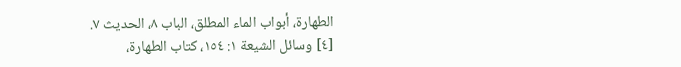الطهارة، أبواب الماء المطلق، الباب ٨، الحديث ٧.
[٤] وسائل الشيعة ١: ١٥٤، كتاب الطهارة،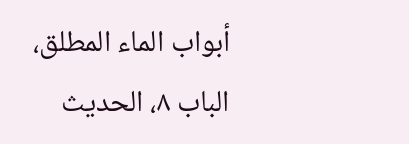أبواب الماء المطلق، الباب ٨، الحديث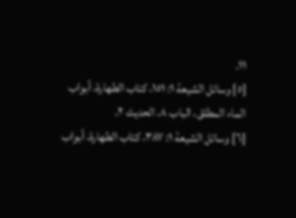١١.
[٥] وسائل الشيعة ١: ١٥١، كتاب الطهارة، أبواب الماء المطلق، الباب ٨، الحديث ٢.
[٦] وسائل الشيعة ١: ٣٨٧، كتاب الطهارة، أبواب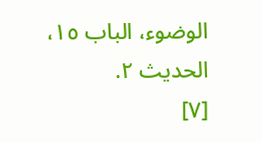الوضوء، الباب ١٥، الحديث ٢.
[٧]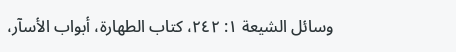وسائل الشيعة ١: ٢٤٢، كتاب الطهارة، أبواب الأسآر،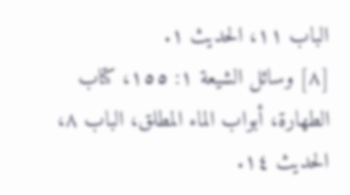الباب ١١، الحديث ١.
[٨] وسائل الشيعة ١: ١٥٥، كتاب الطهارة، أبواب الماء المطلق، الباب ٨، الحديث ١٤.